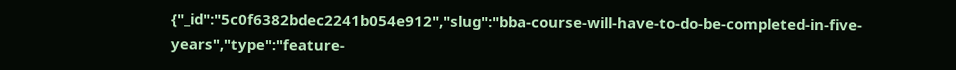{"_id":"5c0f6382bdec2241b054e912","slug":"bba-course-will-have-to-do-be-completed-in-five-years","type":"feature-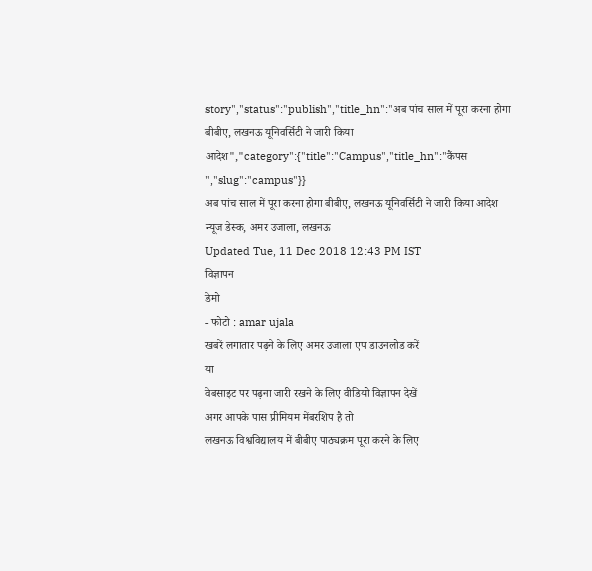story","status":"publish","title_hn":"अब पांच साल में पूरा करना होगा बीबीए, लखनऊ यूनिवर्सिटी ने जारी किया आदेश","category":{"title":"Campus","title_hn":"कैंपस ","slug":"campus"}}
अब पांच साल में पूरा करना होगा बीबीए, लखनऊ यूनिवर्सिटी ने जारी किया आदेश
न्यूज डेस्क, अमर उजाला, लखनऊ
Updated Tue, 11 Dec 2018 12:43 PM IST
विज्ञापन
डेमो
- फोटो : amar ujala
खबरें लगातार पढ़ने के लिए अमर उजाला एप डाउनलोड करें
या
वेबसाइट पर पढ़ना जारी रखने के लिए वीडियो विज्ञापन देखें
अगर आपके पास प्रीमियम मेंबरशिप है तो
लखनऊ विश्वविद्यालय में बीबीए पाठ्यक्रम पूरा करने के लिए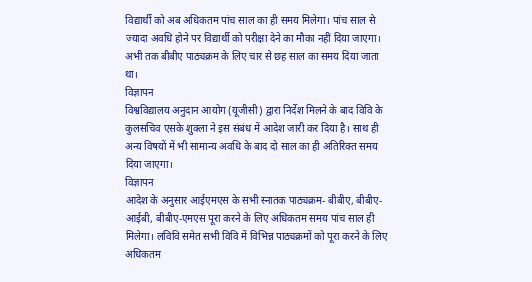विद्यार्थी को अब अधिकतम पांच साल का ही समय मिलेगा। पांच साल से ज्यादा अवधि होने पर विद्यार्थी को परीक्षा देने का मौका नहीं दिया जाएगा। अभी तक बीबीए पाठ्यक्रम के लिए चार से छह साल का समय दिया जाता था।
विज्ञापन
विश्वविद्यालय अनुदान आयोग (यूजीसी) द्वारा निर्देश मिलने के बाद विवि के कुलसचिव एसके शुक्ला ने इस संबंध में आदेश जारी कर दिया है। साथ ही अन्य विषयों में भी सामान्य अवधि के बाद दो साल का ही अतिरिक्त समय दिया जाएगा।
विज्ञापन
आदेश के अनुसार आईएमएस के सभी स्नातक पाठ्यक्रम- बीबीए, बीबीए-आईबी, बीबीए-एमएस पूरा करने के लिए अधिकतम समय पांच साल ही मिलेगा। लविवि समेत सभी विवि में विभिन्न पाठ्यक्रमों को पूरा करने के लिए अधिकतम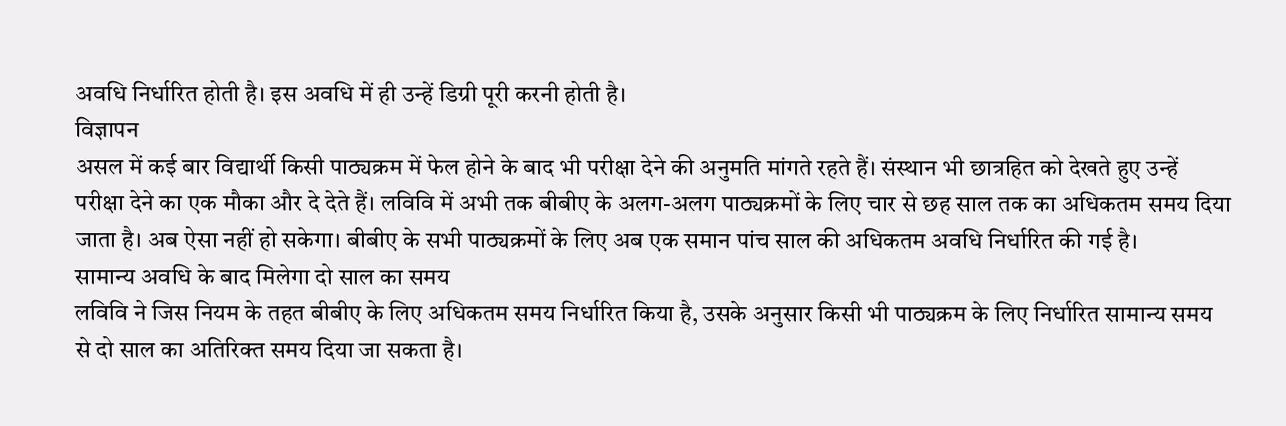अवधि निर्धारित होती है। इस अवधि में ही उन्हें डिग्री पूरी करनी होती है।
विज्ञापन
असल में कई बार विद्यार्थी किसी पाठ्यक्रम में फेल होने के बाद भी परीक्षा देने की अनुमति मांगते रहते हैं। संस्थान भी छात्रहित को देखते हुए उन्हें परीक्षा देने का एक मौका और दे देते हैं। लविवि में अभी तक बीबीए के अलग-अलग पाठ्यक्रमों के लिए चार से छह साल तक का अधिकतम समय दिया जाता है। अब ऐसा नहीं हो सकेगा। बीबीए के सभी पाठ्यक्रमों के लिए अब एक समान पांच साल की अधिकतम अवधि निर्धारित की गई है।
सामान्य अवधि के बाद मिलेगा दो साल का समय
लविवि ने जिस नियम के तहत बीबीए के लिए अधिकतम समय निर्धारित किया है, उसके अनुसार किसी भी पाठ्यक्रम के लिए निर्धारित सामान्य समय से दो साल का अतिरिक्त समय दिया जा सकता है।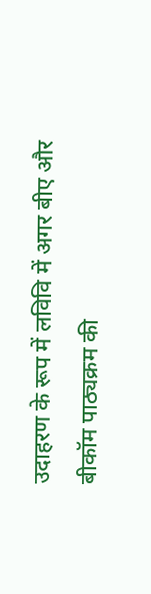उदाहरण के रूप में लविवि में अगर बीए और बीकॉम पाठ्यक्रम की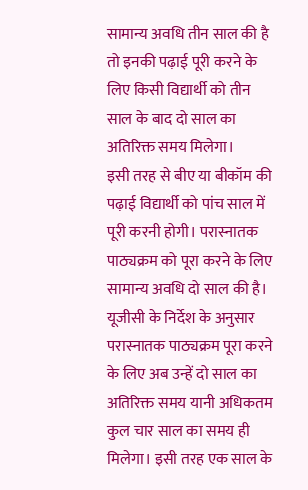सामान्य अवधि तीन साल की है तो इनकी पढ़ाई पूरी करने के लिए किसी विद्यार्थी को तीन साल के बाद दो साल का अतिरिक्त समय मिलेगा।
इसी तरह से बीए या बीकॉम की पढ़ाई विद्यार्थी को पांच साल में पूरी करनी होगी। परास्नातक पाठ्यक्रम को पूरा करने के लिए सामान्य अवधि दो साल की है। यूजीसी के निर्देश के अनुसार परास्नातक पाठ्यक्रम पूरा करने के लिए अब उन्हें दो साल का अतिरिक्त समय यानी अधिकतम कुल चार साल का समय ही मिलेगा। इसी तरह एक साल के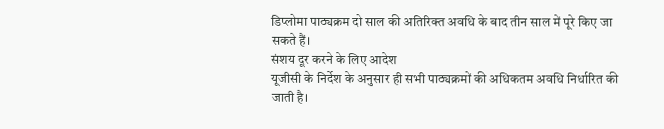डिप्लोमा पाठ्यक्रम दो साल की अतिरिक्त अवधि के बाद तीन साल में पूरे किए जा सकते हैं।
संशय दूर करने के लिए आदेश
यूजीसी के निर्देश के अनुसार ही सभी पाठ्यक्रमों की अधिकतम अवधि निर्धारित की जाती है।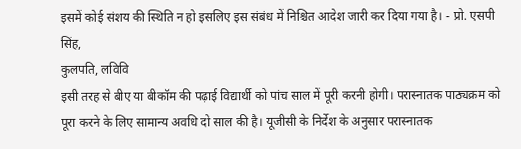इसमें कोई संशय की स्थिति न हो इसलिए इस संबंध में निश्चित आदेश जारी कर दिया गया है। - प्रो. एसपी सिंह,
कुलपति, लविवि
इसी तरह से बीए या बीकॉम की पढ़ाई विद्यार्थी को पांच साल में पूरी करनी होगी। परास्नातक पाठ्यक्रम को पूरा करने के लिए सामान्य अवधि दो साल की है। यूजीसी के निर्देश के अनुसार परास्नातक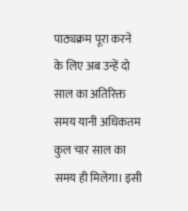पाठ्यक्रम पूरा करने के लिए अब उन्हें दो साल का अतिरिक्त समय यानी अधिकतम कुल चार साल का समय ही मिलेगा। इसी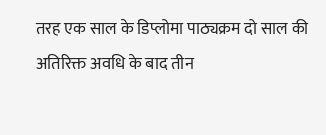तरह एक साल के डिप्लोमा पाठ्यक्रम दो साल की अतिरिक्त अवधि के बाद तीन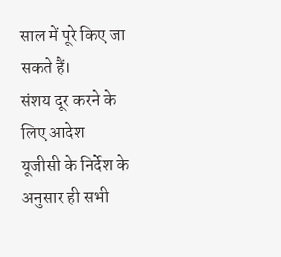साल में पूरे किए जा सकते हैं।
संशय दूर करने के लिए आदेश
यूजीसी के निर्देश के अनुसार ही सभी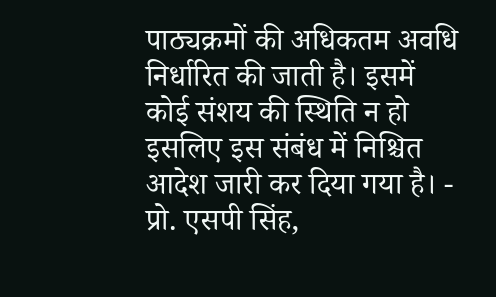पाठ्यक्रमों की अधिकतम अवधि निर्धारित की जाती है। इसमें कोई संशय की स्थिति न हो इसलिए इस संबंध में निश्चित आदेश जारी कर दिया गया है। - प्रो. एसपी सिंह,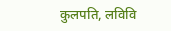कुलपति, लविवि